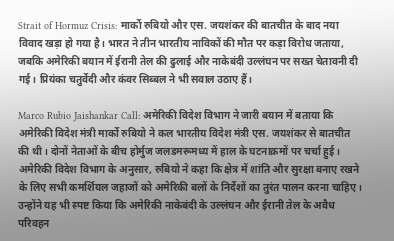Strait of Hormuz Crisis: मार्को रुबियो और एस. जयशंकर की बातचीत के बाद नया विवाद खड़ा हो गया है। भारत ने तीन भारतीय नाविकों की मौत पर कड़ा विरोध जताया, जबकि अमेरिकी बयान में ईरानी तेल की ढुलाई और नाकेबंदी उल्लंघन पर सख्त चेतावनी दी गई। प्रियंका चतुर्वेदी और कंवर सिब्बल ने भी सवाल उठाए हैं।

Marco Rubio Jaishankar Call: अमेरिकी विदेश विभाग ने जारी बयान में बताया कि अमेरिकी विदेश मंत्री मार्को रुबियो ने कल भारतीय विदेश मंत्री एस. जयशंकर से बातचीत की थी। दोनों नेताओं के बीच होर्मुज जलडमरूमध्य में हाल के घटनाक्रमों पर चर्चा हुई। अमेरिकी विदेश विभाग के अनुसार, रुबियो ने कहा कि क्षेत्र में शांति और सुरक्षा बनाए रखने के लिए सभी कमर्शियल जहाजों को अमेरिकी बलों के निर्देशों का तुरंत पालन करना चाहिए। उन्होंने यह भी स्पष्ट किया कि अमेरिकी नाकेबंदी के उल्लंघन और ईरानी तेल के अवैध परिवहन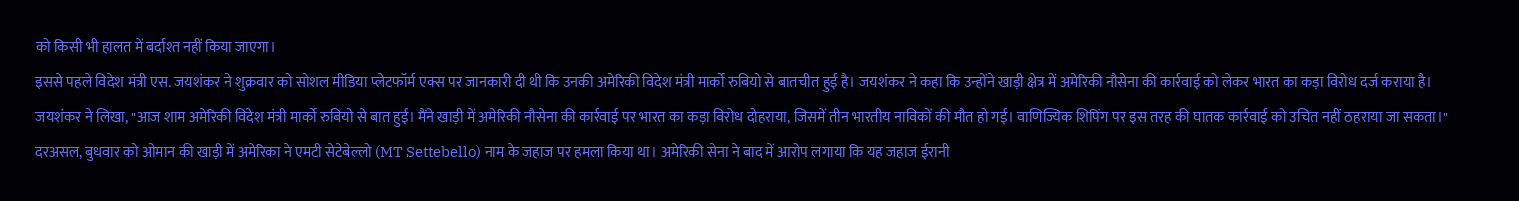को किसी भी हालत में बर्दाश्त नहीं किया जाएगा।
इससे पहले विदेश मंत्री एस. जयशंकर ने शुक्रवार को सोशल मीडिया प्लेटफॉर्म एक्स पर जानकारी दी थी कि उनकी अमेरिकी विदेश मंत्री मार्को रुबियो से बातचीत हुई है। जयशंकर ने कहा कि उन्होंने खाड़ी क्षेत्र में अमेरिकी नौसेना की कार्रवाई को लेकर भारत का कड़ा विरोध दर्ज कराया है।
जयशंकर ने लिखा, "आज शाम अमेरिकी विदेश मंत्री मार्को रुबियो से बात हुई। मैंने खाड़ी में अमेरिकी नौसेना की कार्रवाई पर भारत का कड़ा विरोध दोहराया, जिसमें तीन भारतीय नाविकों की मौत हो गई। वाणिज्यिक शिपिंग पर इस तरह की घातक कार्रवाई को उचित नहीं ठहराया जा सकता।"
दरअसल, बुधवार को ओमान की खाड़ी में अमेरिका ने एमटी सेटेबेल्लो (MT Settebello) नाम के जहाज पर हमला किया था। अमेरिकी सेना ने बाद में आरोप लगाया कि यह जहाज ईरानी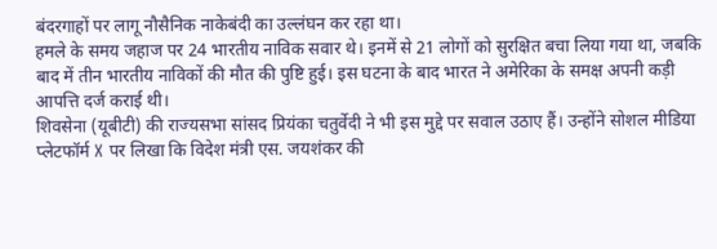बंदरगाहों पर लागू नौसैनिक नाकेबंदी का उल्लंघन कर रहा था।
हमले के समय जहाज पर 24 भारतीय नाविक सवार थे। इनमें से 21 लोगों को सुरक्षित बचा लिया गया था, जबकि बाद में तीन भारतीय नाविकों की मौत की पुष्टि हुई। इस घटना के बाद भारत ने अमेरिका के समक्ष अपनी कड़ी आपत्ति दर्ज कराई थी।
शिवसेना (यूबीटी) की राज्यसभा सांसद प्रियंका चतुर्वेदी ने भी इस मुद्दे पर सवाल उठाए हैं। उन्होंने सोशल मीडिया प्लेटफॉर्म X पर लिखा कि विदेश मंत्री एस. जयशंकर की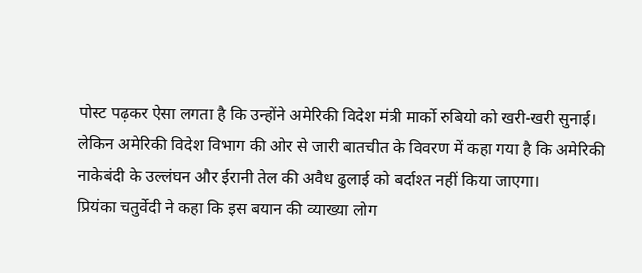पोस्ट पढ़कर ऐसा लगता है कि उन्होंने अमेरिकी विदेश मंत्री मार्को रुबियो को खरी-खरी सुनाई। लेकिन अमेरिकी विदेश विभाग की ओर से जारी बातचीत के विवरण में कहा गया है कि अमेरिकी नाकेबंदी के उल्लंघन और ईरानी तेल की अवैध ढुलाई को बर्दाश्त नहीं किया जाएगा।
प्रियंका चतुर्वेदी ने कहा कि इस बयान की व्याख्या लोग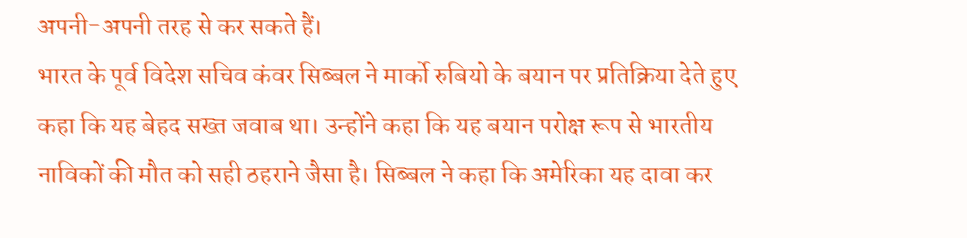अपनी-अपनी तरह से कर सकते हैं।
भारत के पूर्व विदेश सचिव कंवर सिब्बल ने मार्को रुबियो के बयान पर प्रतिक्रिया देते हुए कहा कि यह बेहद सख्त जवाब था। उन्होंने कहा कि यह बयान परोक्ष रूप से भारतीय नाविकों की मौत को सही ठहराने जैसा है। सिब्बल ने कहा कि अमेरिका यह दावा कर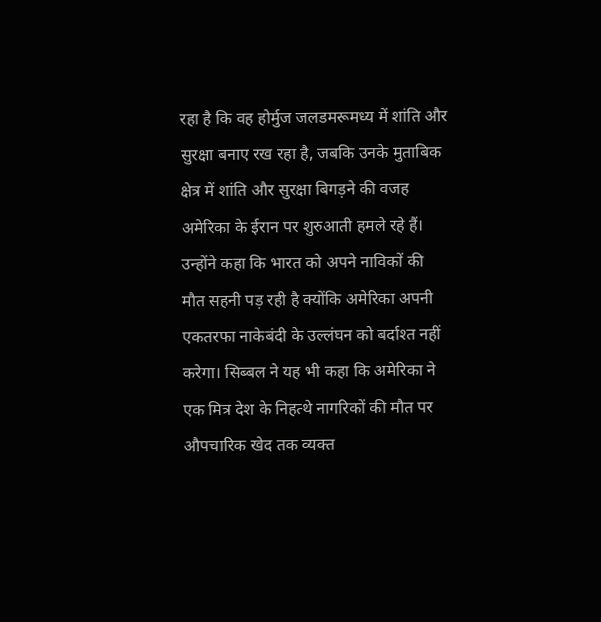रहा है कि वह होर्मुज जलडमरूमध्य में शांति और सुरक्षा बनाए रख रहा है, जबकि उनके मुताबिक क्षेत्र में शांति और सुरक्षा बिगड़ने की वजह अमेरिका के ईरान पर शुरुआती हमले रहे हैं।
उन्होंने कहा कि भारत को अपने नाविकों की मौत सहनी पड़ रही है क्योंकि अमेरिका अपनी एकतरफा नाकेबंदी के उल्लंघन को बर्दाश्त नहीं करेगा। सिब्बल ने यह भी कहा कि अमेरिका ने एक मित्र देश के निहत्थे नागरिकों की मौत पर औपचारिक खेद तक व्यक्त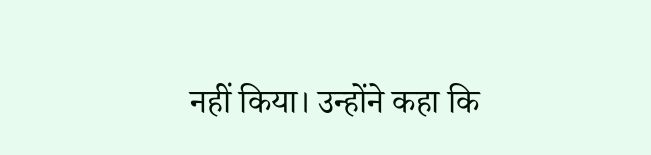नहीं किया। उन्होंने कहा कि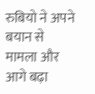रुबियो ने अपने बयान से मामला और आगे बढ़ा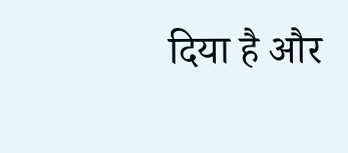दिया है और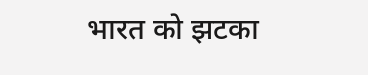भारत को झटका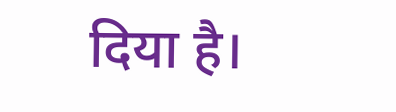दिया है।